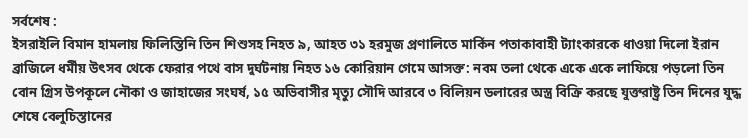সর্বশেষ :
ইসরাইলি বিমান হামলায় ফিলিস্তিনি তিন শিশুসহ নিহত ৯, আহত ৩১ হরমুজ প্রণালিতে মার্কিন পতাকাবাহী ট্যাংকারকে ধাওয়া দিলো ইরান ব্রাজিলে ধর্মীয় উৎসব থেকে ফেরার পথে বাস দুর্ঘটনায় নিহত ১৬ কোরিয়ান গেমে আসক্ত: নবম তলা থেকে একে একে লাফিয়ে পড়লো তিন বোন গ্রিস উপকূলে নৌকা ও জাহাজের সংঘর্ষ, ১৫ অভিবাসীর মৃত্যু সৌদি আরবে ৩ বিলিয়ন ডলারের অস্ত্র বিক্রি করছে যুক্তরাষ্ট্র তিন দিনের যুদ্ধ শেষে বেলুচিস্তানের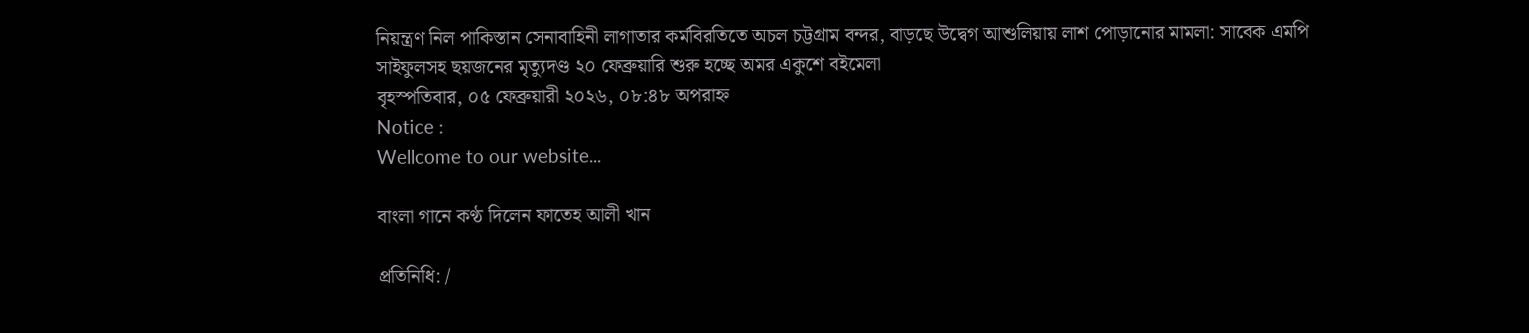নিয়ন্ত্রণ নিল পাকিস্তান সেনাবাহিনী লাগাতার কর্মবিরতিতে অচল চট্টগ্রাম বন্দর, বাড়ছে উদ্বেগ আশুলিয়ায় লাশ পোড়ানোর মামলা: সাবেক এমপি সাইফুলসহ ছয়জনের মৃত্যুদণ্ড ২০ ফেব্রুয়ারি শুরু হচ্ছে অমর একুশে বইমেলা
বৃহস্পতিবার, ০৫ ফেব্রুয়ারী ২০২৬, ০৮:৪৮ অপরাহ্ন
Notice :
Wellcome to our website...

বাংলা গানে কণ্ঠ দিলেন ফাতেহ আলী খান

প্রতিনিধি: /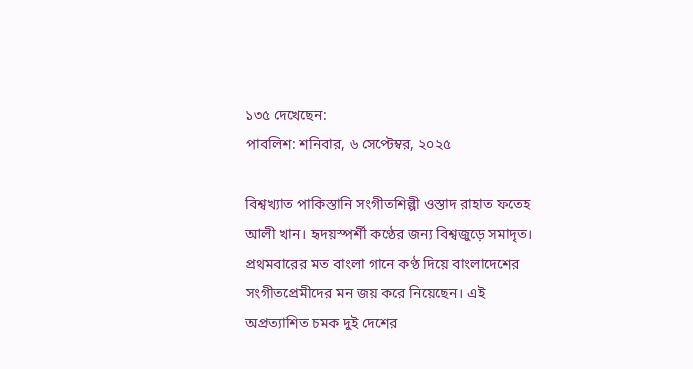১৩৫ দেখেছেন:
পাবলিশ: শনিবার, ৬ সেপ্টেম্বর, ২০২৫

বিশ্বখ্যাত পাকিস্তানি সংগীতশিল্পী ওস্তাদ রাহাত ফতেহ আলী খান। হৃদয়স্পর্শী কণ্ঠের জন্য বিশ্বজুড়ে সমাদৃত। প্রথমবারের মত বাংলা গানে কণ্ঠ দিয়ে বাংলাদেশের সংগীতপ্রেমীদের মন জয় করে নিয়েছেন। এই অপ্রত্যাশিত চমক দুই দেশের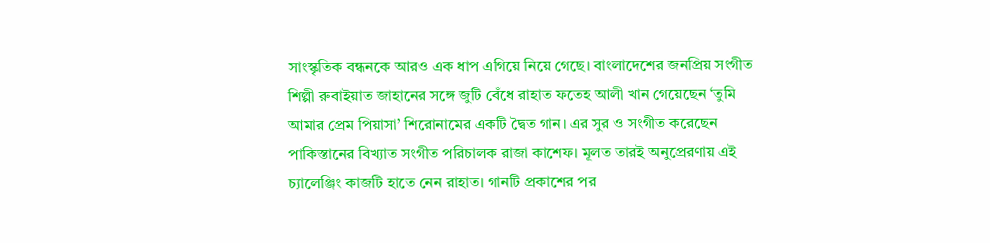সাংস্কৃতিক বন্ধনকে আরও এক ধাপ এগিয়ে নিয়ে গেছে। বাংলাদেশের জনপ্রিয় সংগীত শিল্পী রুবাইয়াত জাহানের সঙ্গে জুটি বেঁধে রাহাত ফতেহ আলী খান গেয়েছেন ‘তুমি আমার প্রেম পিয়াসা’ শিরোনামের একটি দ্বৈত গান। এর সুর ও সংগীত করেছেন পাকিস্তানের বিখ্যাত সংগীত পরিচালক রাজা কাশেফ। মূলত তারই অনুপ্রেরণায় এই চ্যালেঞ্জিং কাজটি হাতে নেন রাহাত। গানটি প্রকাশের পর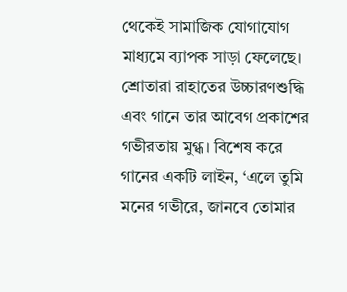থেকেই সামাজিক যোগাযোগ মাধ্যমে ব্যাপক সাড়া ফেলেছে। শ্রোতারা রাহাতের উচ্চারণশুদ্ধি এবং গানে তার আবেগ প্রকাশের গভীরতায় মুগ্ধ। বিশেষ করে গানের একটি লাইন, ‘এলে তুমি মনের গভীরে, জানবে তোমার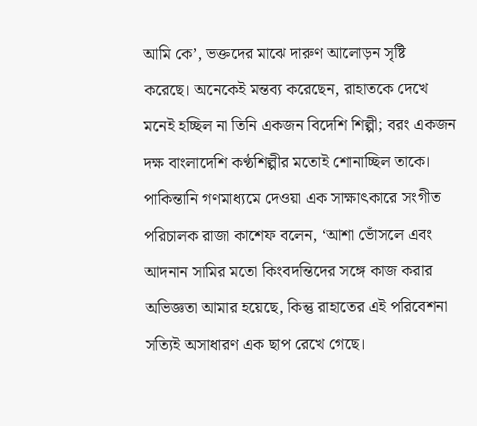আমি কে’, ভক্তদের মাঝে দারুণ আলোড়ন সৃষ্টি করেছে। অনেকেই মন্তব্য করেছেন, রাহাতকে দেখে মনেই হচ্ছিল না তিনি একজন বিদেশি শিল্পী; বরং একজন দক্ষ বাংলাদেশি কণ্ঠশিল্পীর মতোই শোনাচ্ছিল তাকে। পাকিন্তানি গণমাধ্যমে দেওয়া এক সাক্ষাৎকারে সংগীত পরিচালক রাজা কাশেফ বলেন, ‘আশা ভোঁসলে এবং আদনান সামির মতো কিংবদন্তিদের সঙ্গে কাজ করার অভিজ্ঞতা আমার হয়েছে, কিন্তু রাহাতের এই পরিবেশনা সত্যিই অসাধারণ এক ছাপ রেখে গেছে।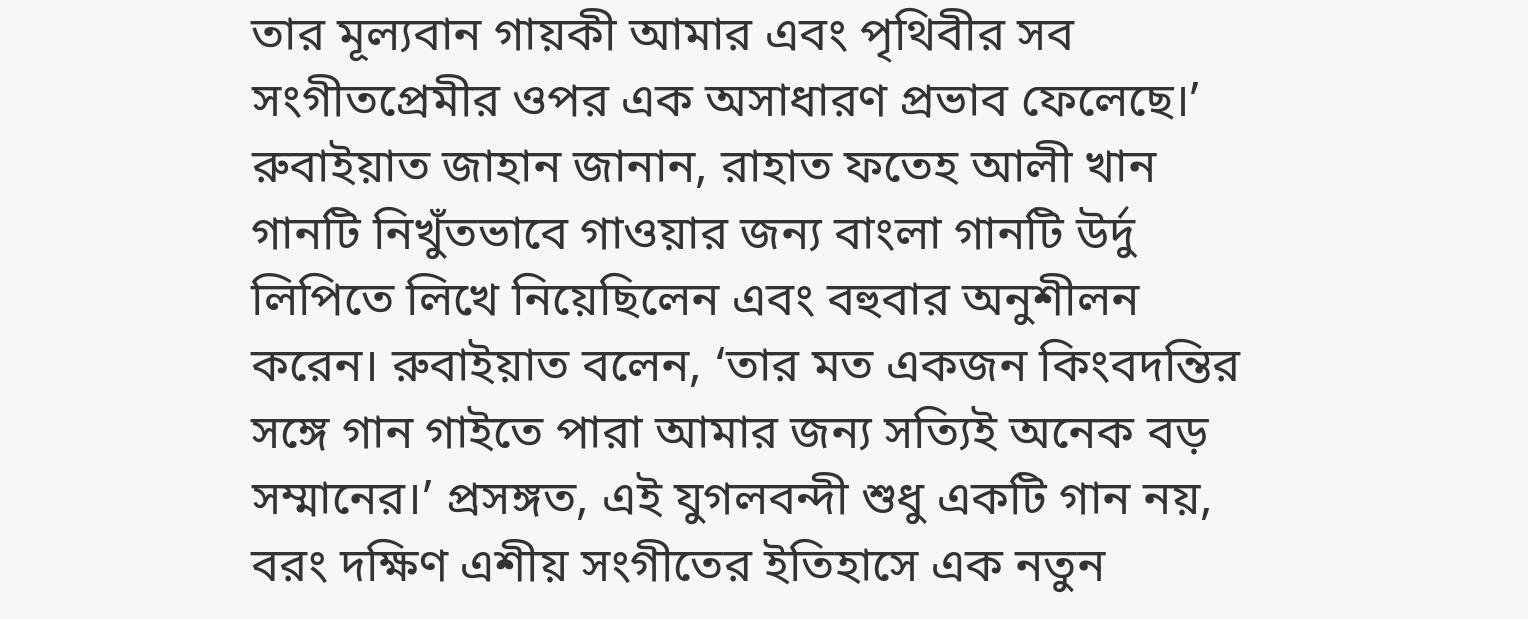তার মূল্যবান গায়কী আমার এবং পৃথিবীর সব সংগীতপ্রেমীর ওপর এক অসাধারণ প্রভাব ফেলেছে।’ রুবাইয়াত জাহান জানান, রাহাত ফতেহ আলী খান গানটি নিখুঁতভাবে গাওয়ার জন্য বাংলা গানটি উর্দু লিপিতে লিখে নিয়েছিলেন এবং বহুবার অনুশীলন করেন। রুবাইয়াত বলেন, ‘তার মত একজন কিংবদন্তির সঙ্গে গান গাইতে পারা আমার জন্য সত্যিই অনেক বড় সম্মানের।’ প্রসঙ্গত, এই যুগলবন্দী শুধু একটি গান নয়, বরং দক্ষিণ এশীয় সংগীতের ইতিহাসে এক নতুন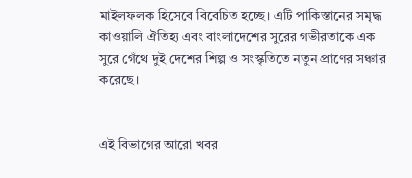মাইলফলক হিসেবে বিবেচিত হচ্ছে। এটি পাকিস্তানের সমৃদ্ধ কাওয়ালি ঐতিহ্য এবং বাংলাদেশের সুরের গভীরতাকে এক সুরে গেঁথে দুই দেশের শিল্প ও সংস্কৃতিতে নতুন প্রাণের সঞ্চার করেছে।


এই বিভাগের আরো খবর